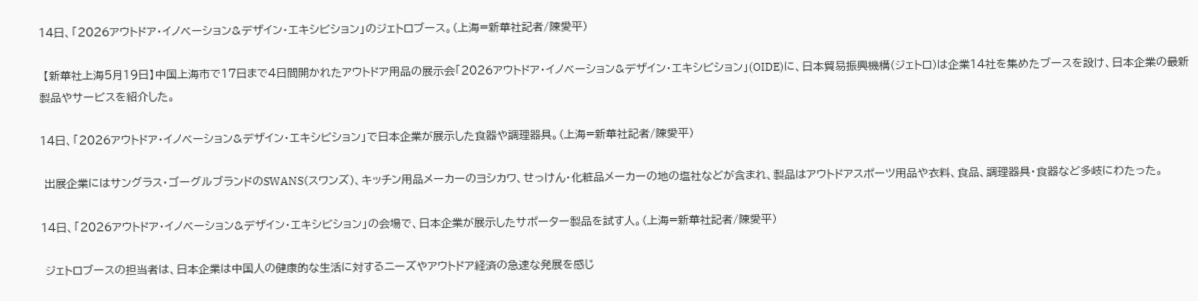14日、「2026アウトドア・イノベーション&デザイン・エキシビション」のジェトロブース。(上海=新華社記者/陳愛平)

 【新華社上海5月19日】中国上海市で17日まで4日間開かれたアウトドア用品の展示会「2026アウトドア・イノベーション&デザイン・エキシビション」(OIDE)に、日本貿易振興機構(ジェトロ)は企業14社を集めたブースを設け、日本企業の最新製品やサービスを紹介した。

14日、「2026アウトドア・イノベーション&デザイン・エキシビション」で日本企業が展示した食器や調理器具。(上海=新華社記者/陳愛平)

 出展企業にはサングラス・ゴーグルブランドのSWANS(スワンズ)、キッチン用品メーカーのヨシカワ、せっけん・化粧品メーカーの地の塩社などが含まれ、製品はアウトドアスポーツ用品や衣料、食品、調理器具・食器など多岐にわたった。

14日、「2026アウトドア・イノベーション&デザイン・エキシビション」の会場で、日本企業が展示したサポーター製品を試す人。(上海=新華社記者/陳愛平)

 ジェトロブースの担当者は、日本企業は中国人の健康的な生活に対するニーズやアウトドア経済の急速な発展を感じ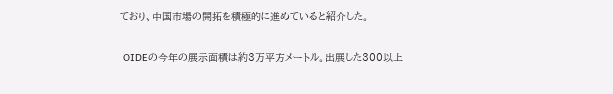ており、中国市場の開拓を積極的に進めていると紹介した。

 OIDEの今年の展示面積は約3万平方メートル。出展した300以上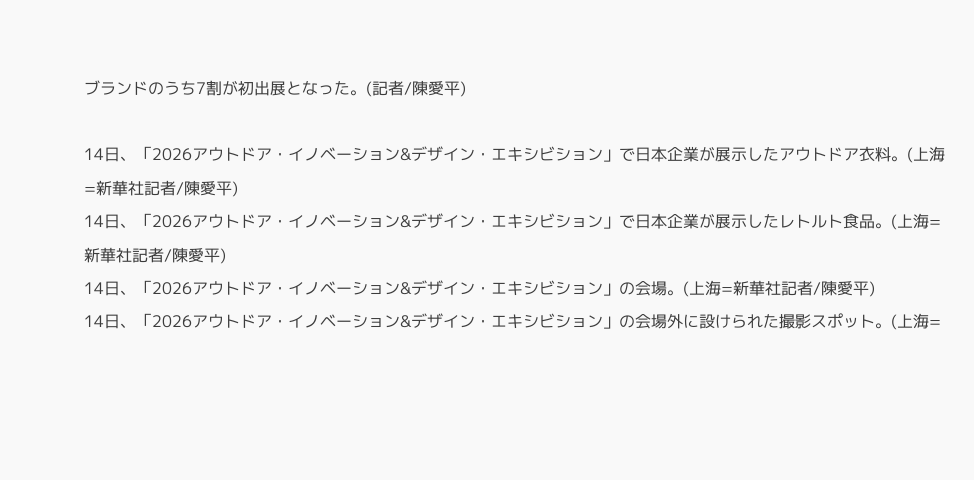ブランドのうち7割が初出展となった。(記者/陳愛平)

14日、「2026アウトドア・イノベーション&デザイン・エキシビション」で日本企業が展示したアウトドア衣料。(上海=新華社記者/陳愛平)
14日、「2026アウトドア・イノベーション&デザイン・エキシビション」で日本企業が展示したレトルト食品。(上海=新華社記者/陳愛平)
14日、「2026アウトドア・イノベーション&デザイン・エキシビション」の会場。(上海=新華社記者/陳愛平)
14日、「2026アウトドア・イノベーション&デザイン・エキシビション」の会場外に設けられた撮影スポット。(上海=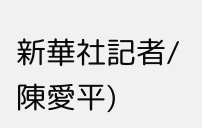新華社記者/陳愛平)